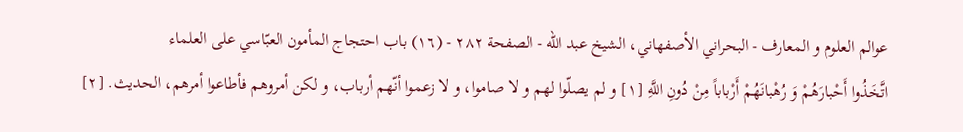عوالم العلوم و المعارف - البحراني الأصفهاني، الشيخ عبد الله - الصفحة ٢٨٢ - (١٦) باب احتجاج المأمون العبّاسي على العلماء
اتَّخَذُوا أَحْبارَهُمْ وَ رُهْبانَهُمْ أَرْباباً مِنْ دُونِ اللَّهِ [١] و لم يصلّوا لهم و لا صاموا، و لا زعموا أنّهم أرباب، و لكن أمروهم فأطاعوا أمرهم، الحديث. [٢]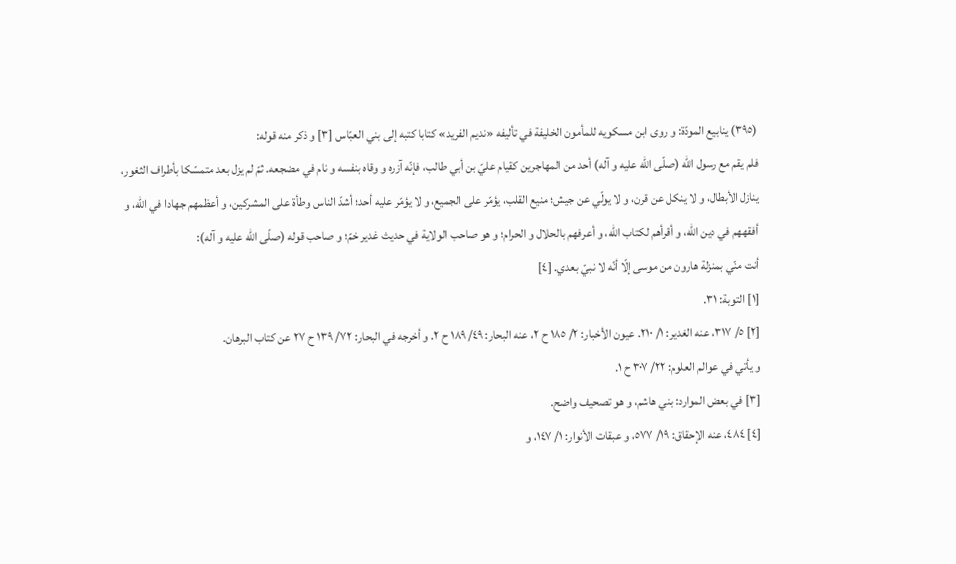(٣٩٥) ينابيع المودّة: و روى ابن مسكويه للمأمون الخليفة في تأليفه «نديم الفريد» كتابا كتبه إلى بني العبّاس [٣] و ذكر منه قوله:
فلم يقم مع رسول اللّه (صلّى اللّه عليه و آله) أحد من المهاجرين كقيام عليّ بن أبي طالب، فإنّه آزره و وقاه بنفسه و نام في مضجعه. ثمّ لم يزل بعد متمسّكا بأطراف الثغور، ينازل الأبطال، و لا ينكل عن قرن، و لا يولّي عن جيش؛ منيع القلب، يؤمّر على الجميع، و لا يؤمّر عليه أحد؛ أشدّ الناس وطأة على المشركين، و أعظمهم جهادا في اللّه، و أفقههم في دين اللّه، و أقرأهم لكتاب اللّه، و أعرفهم بالحلال و الحرام؛ و هو صاحب الولاية في حديث غدير خمّ؛ و صاحب قوله (صلّى اللّه عليه و آله):
أنت منّي بمنزلة هارون من موسى إلّا أنّه لا نبيّ بعدي. [٤]
[١] التوبة: ٣١.
[٢] ٥/ ٣١٧، عنه الغدير: ١/ ٢١٠. عيون الأخبار: ٢/ ١٨٥ ح ٢، عنه البحار: ٤٩/ ١٨٩ ح ٢. و أخرجه في البحار: ٧٢/ ١٣٩ ح ٢٧ عن كتاب البرهان.
و يأتي في عوالم العلوم: ٢٢/ ٣٠٧ ح ١.
[٣] في بعض الموارد: بني هاشم، و هو تصحيف واضح.
[٤] ٤٨٤، عنه الإحقاق: ١٩/ ٥٧٧، و عبقات الأنوار: ١/ ١٤٧، و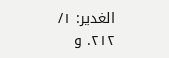الغدير: ١/ ٢١٢. و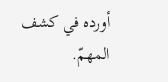أورده في كشف المهمّ.